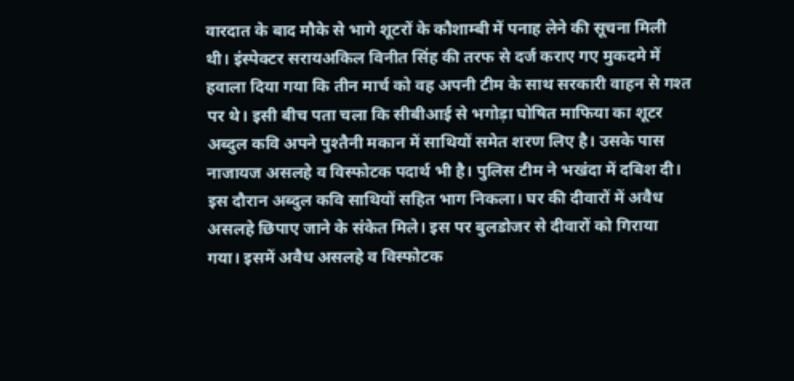वारदात के बाद मौके से भागे शूटरों के कौशाम्बी में पनाह लेने की सूचना मिली थी। इंस्पेक्टर सरायअकिल विनीत सिंह की तरफ से दर्ज कराए गए मुकदमे में हवाला दिया गया कि तीन मार्च को वह अपनी टीम के साथ सरकारी वाहन से गश्त पर थे। इसी बीच पता चला कि सीबीआई से भगोड़ा घोषित माफिया का शूटर अब्दुल कवि अपने पुश्तैनी मकान में साथियों समेत शरण लिए है। उसके पास नाजायज असलहे व विस्फोटक पदार्थ भी है। पुलिस टीम ने भखंदा में दबिश दी।
इस दौरान अब्दुल कवि साथियों सहित भाग निकला। घर की दीवारों में अवैध असलहे छिपाए जाने के संकेत मिले। इस पर बुलडोजर से दीवारों को गिराया गया। इसमें अवैध असलहे व विस्फोटक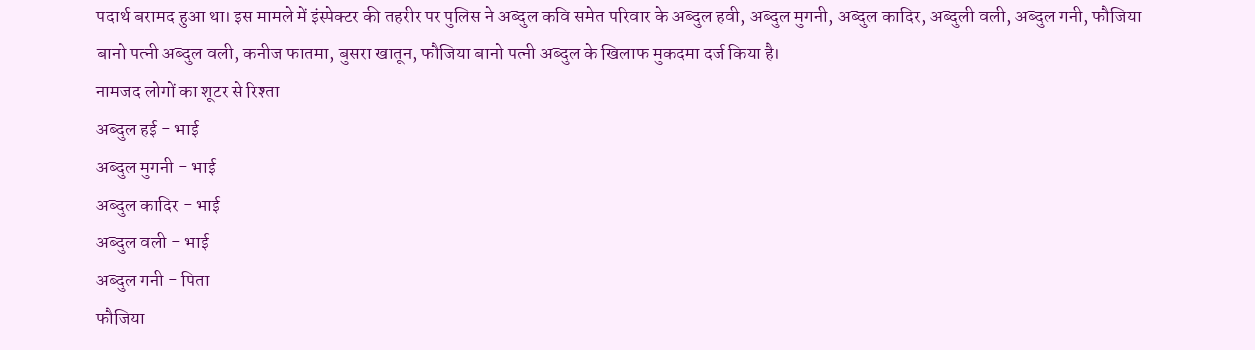पदार्थ बरामद हुआ था। इस मामले में इंस्पेक्टर की तहरीर पर पुलिस ने अब्दुल कवि समेत परिवार के अब्दुल हवी, अब्दुल मुगनी, अब्दुल कादिर, अब्दुली वली, अब्दुल गनी, फौजिया बानो पत्नी अब्दुल वली, कनीज फातमा, बुसरा खातून, फौजिया बानो पत्नी अब्दुल के खिलाफ मुकदमा दर्ज किया है।
नामजद लोगों का शूटर से रिश्ता
अब्दुल हई - भाई
अब्दुल मुगनी - भाई
अब्दुल कादिर - भाई
अब्दुल वली - भाई
अब्दुल गनी - पिता
फौजिया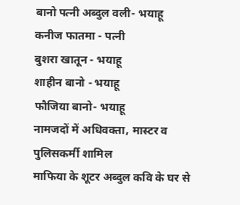बानो पत्नी अब्दुल वली- भयाहू
कनीज फातमा - पत्नी
बुशरा खातून - भयाहू
शाहीन बानो - भयाहू
फौजिया बानो- भयाहू
नामजदों में अधिवक्ता, मास्टर व पुलिसकर्मी शामिल
माफिया के शूटर अब्दुल कवि के घर से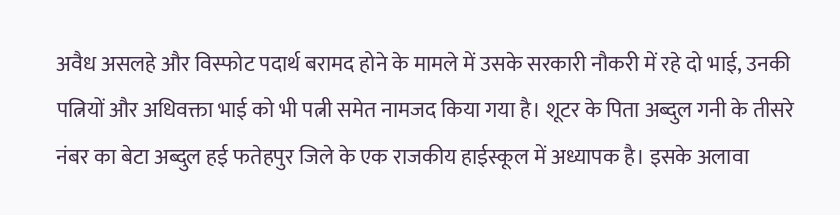अवैध असलहे और विस्फोट पदार्थ बरामद होने के मामले में उसके सरकारी नौकरी में रहे दो भाई, उनकी पत्नियों और अधिवक्ता भाई को भी पत्नी समेत नामजद किया गया है। शूटर के पिता अब्दुल गनी के तीसरे नंबर का बेटा अब्दुल हई फतेहपुर जिले के एक राजकीय हाईस्कूल में अध्यापक है। इसके अलावा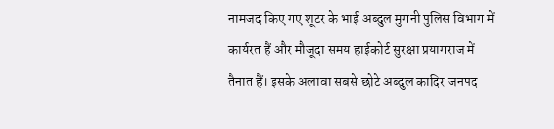नामजद किए गए शूटर के भाई अब्दुल मुगनी पुलिस विभाग में कार्यरत हैं और मौजूदा समय हाईकोर्ट सुरक्षा प्रयागराज में तैनात हैं। इसके अलावा सबसे छोटे अब्दुल कादिर जनपद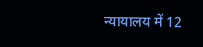न्यायालय में 12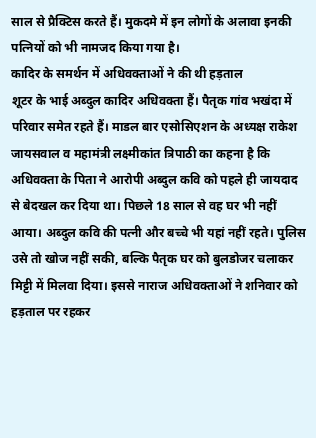साल से प्रैक्टिस करते हैं। मुकदमे में इन लोगों के अलावा इनकी पत्नियों को भी नामजद किया गया है।
कादिर के समर्थन में अधिवक्ताओं ने की थी हड़ताल
शूटर के भाई अब्दुल कादिर अधिवक्ता हैं। पैतृक गांव भखंदा में परिवार समेत रहते हैं। माडल बार एसोसिएशन के अध्यक्ष राकेश जायसवाल व महामंत्री लक्ष्मीकांत त्रिपाठी का कहना है कि अधिवक्ता के पिता ने आरोपी अब्दुल कवि को पहले ही जायदाद से बेदखल कर दिया था। पिछले 18 साल से वह घर भी नहीं आया। अब्दुल कवि की पत्नी और बच्चे भी यहां नहीं रहते। पुलिस उसे तो खोज नहीं सकी, बल्कि पैतृक घर को बुलडोजर चलाकर मिट्टी में मिलवा दिया। इससे नाराज अधिवक्ताओं ने शनिवार को हड़ताल पर रहकर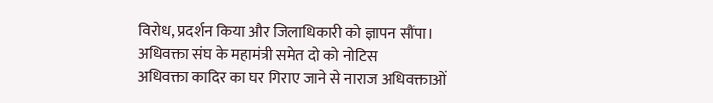विरोध, प्रदर्शन किया और जिलाधिकारी को ज्ञापन सौंपा।
अधिवक्ता संघ के महामंत्री समेत दो को नोटिस
अधिवक्ता कादिर का घर गिराए जाने से नाराज अधिवक्ताओं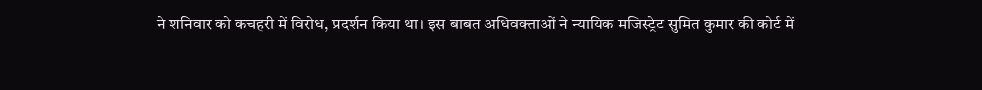ने शनिवार को कचहरी में विरोध, प्रदर्शन किया था। इस बाबत अधिवक्ताओं ने न्यायिक मजिस्ट्रेट सुमित कुमार की कोर्ट में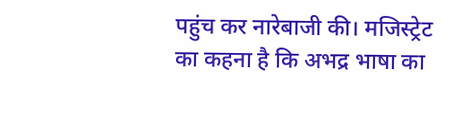पहुंच कर नारेबाजी की। मजिस्ट्रेट का कहना है कि अभद्र भाषा का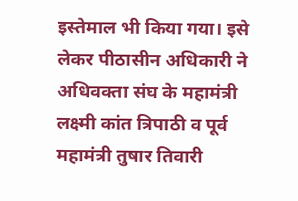इस्तेमाल भी किया गया। इसे लेकर पीठासीन अधिकारी ने अधिवक्ता संघ के महामंत्री लक्ष्मी कांत त्रिपाठी व पूर्व महामंत्री तुषार तिवारी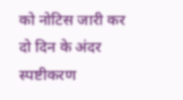को नोटिस जारी कर दो दिन के अंदर स्पष्टीकरण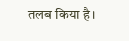तलब किया है।